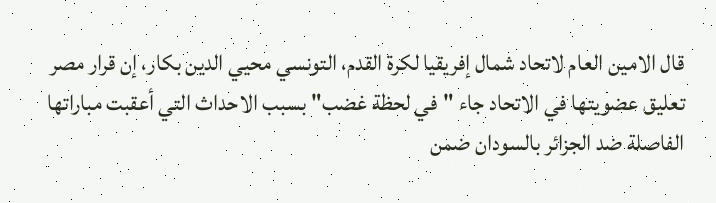قال الامين العام لاتحاد شمال إفريقيا لكرة القدم، التونسي محيي الدين بكار، إن قرار مصر تعليق عضويتها في الاتحاد جاء "في لحظة غضب" بسبب الاحداث التي أعقبت مباراتها الفاصلة ضد الجزائر بالسودان ضمن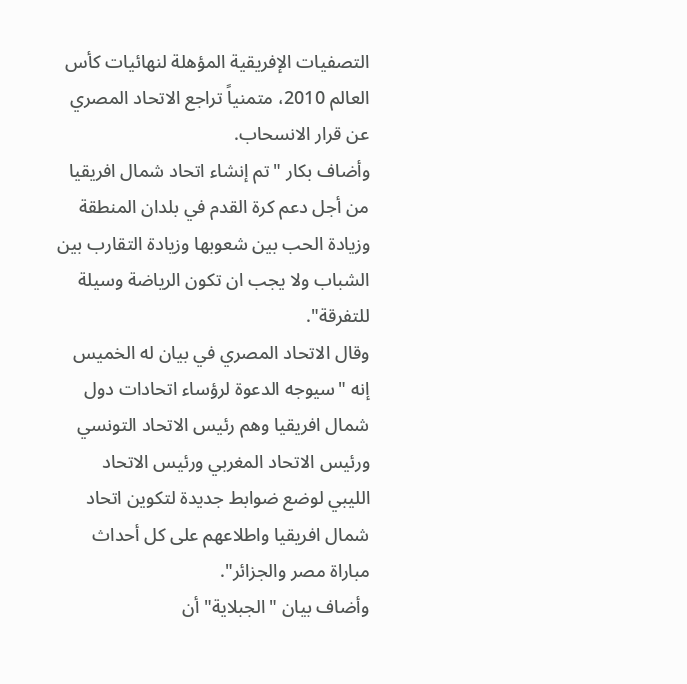التصفيات الإفريقية المؤهلة لنهائيات كأس العالم 2010، متمنياً تراجع الاتحاد المصري عن قرار الانسحاب.
وأضاف بكار "تم إنشاء اتحاد شمال افريقيا من أجل دعم كرة القدم في بلدان المنطقة وزيادة الحب بين شعوبها وزيادة التقارب بين الشباب ولا يجب ان تكون الرياضة وسيلة للتفرقة".
وقال الاتحاد المصري في بيان له الخميس إنه "سيوجه الدعوة لرؤساء اتحادات دول شمال افريقيا وهم رئيس الاتحاد التونسي ورئيس الاتحاد المغربي ورئيس الاتحاد الليبي لوضع ضوابط جديدة لتكوين اتحاد شمال افريقيا واطلاعهم على كل أحداث مباراة مصر والجزائر".
وأضاف بيان "الجبلاية" أن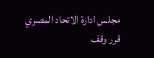مجلس ادارة الاتحاد المصري قرر وقف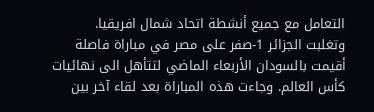التعامل مع جميع أنشطة اتحاد شمال افريقيا.
وتغلبت الجزائر 1-صفر على مصر في مباراة فاصلة أقيمت بالسودان الأربعاء الماضي لتتأهل الى نهائيات كأس العالم. وجاءت هذه المباراة بعد لقاء آخر بين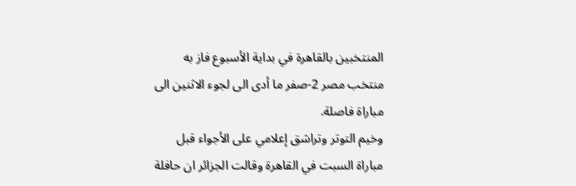المنتخبين بالقاهرة في بداية الأسبوع فاز به منتخب مصر 2-صفر ما أدى الى لجوء الاثنين الى مباراة فاصلة.
وخيم التوتر وتراشق إعلامي على الأجواء قبل مباراة السبت في القاهرة وقالت الجزائر ان حافلة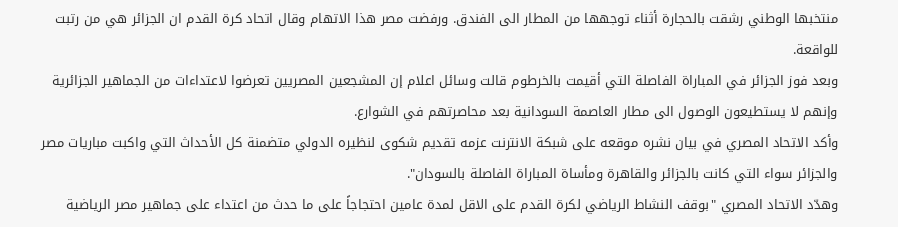منتخبها الوطني رشقت بالحجارة أثناء توجهها من المطار الى الفندق. ورفضت مصر هذا الاتهام وقال اتحاد كرة القدم ان الجزائر هي من رتبت للواقعة.
وبعد فوز الجزائر في المباراة الفاصلة التي أقيمت بالخرطوم قالت وسائل اعلام إن المشجعين المصريين تعرضوا لاعتداءات من الجماهير الجزائرية وإنهم لا يستطيعون الوصول الى مطار العاصمة السودانية بعد محاصرتهم في الشوارع.
وأكد الاتحاد المصري في بيان نشره موقعه على شبكة الانترنت عزمه تقديم شكوى لنظيره الدولي متضمنة كل الأحداث التي واكبت مباريات مصر والجزائر سواء التي كانت بالجزائر والقاهرة ومأساة المباراة الفاصلة بالسودان".
وهدّد الاتحاد المصري "بوقف النشاط الرياضي لكرة القدم على الاقل لمدة عامين احتجاجاً على ما حدث من اعتداء على جماهير مصر الرياضية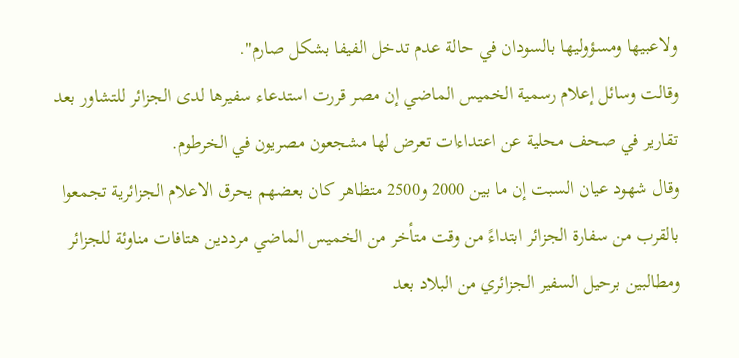ولاعبيها ومسؤوليها بالسودان في حالة عدم تدخل الفيفا بشكل صارم".
وقالت وسائل إعلام رسمية الخميس الماضي إن مصر قررت استدعاء سفيرها لدى الجزائر للتشاور بعد تقارير في صحف محلية عن اعتداءات تعرض لها مشجعون مصريون في الخرطوم.
وقال شهود عيان السبت إن ما بين 2000 و2500 متظاهر كان بعضهم يحرق الاعلام الجزائرية تجمعوا بالقرب من سفارة الجزائر ابتداءً من وقت متأخر من الخميس الماضي مرددين هتافات مناوئة للجزائر ومطالبين برحيل السفير الجزائري من البلاد بعد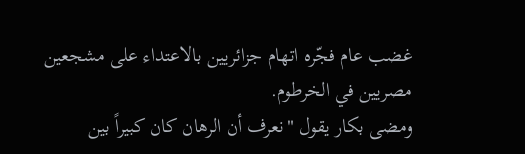غضب عام فجّره اتهام جزائريين بالاعتداء على مشجعين مصريين في الخرطوم.
ومضى بكار يقول "نعرف أن الرهان كان كبيراً بين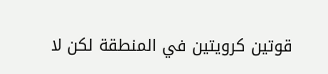قوتين كرويتين في المنطقة لكن لا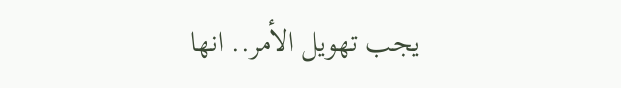يجب تهويل الأمر.. انها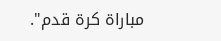مباراة كرة قدم".